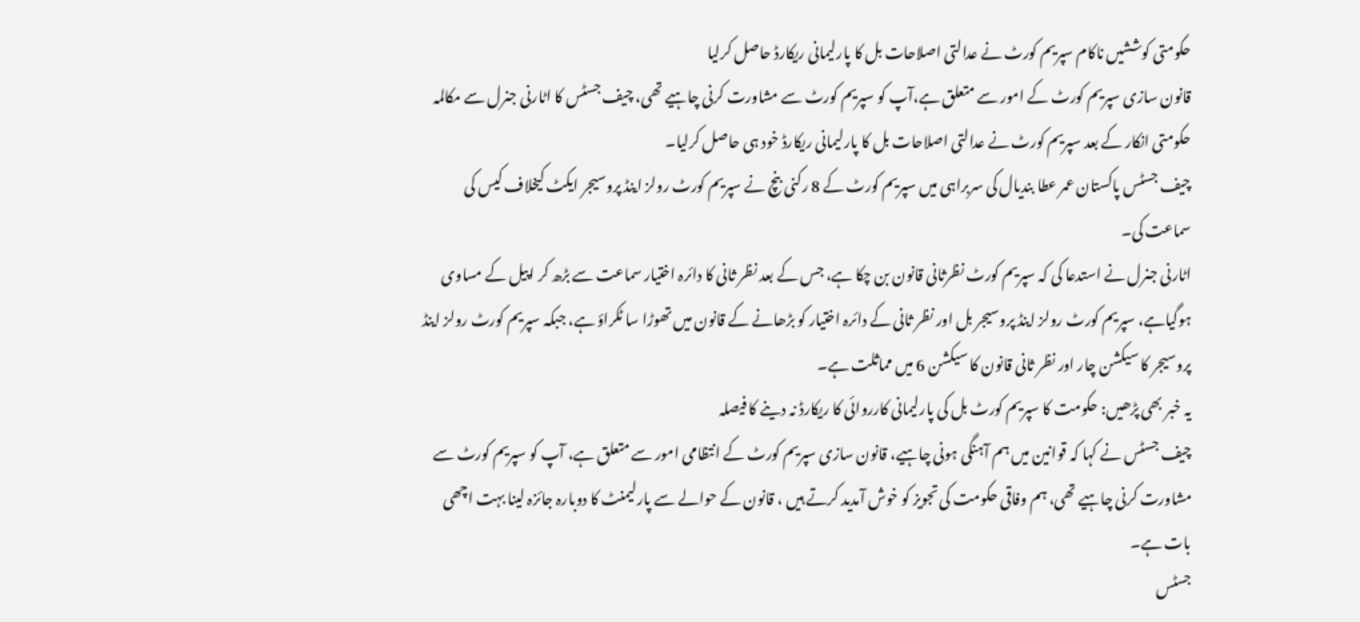حکومتی کوششیں ناکام سپریم کورٹ نے عدالتی اصلاحات بل کا پارلیمانی ریکارڈ حاصل کرلیا
قانون سازی سپریم کورٹ کے امور سے متعلق ہے،آپ کو سپریم کورٹ سے مشاورت کرنی چاہیے تھی، چیف جسٹس کا اٹارنی جنرل سے مکالمہ
حکومتی انکار کے بعد سپریم کورٹ نے عدالتی اصلاحات بل کا پارلیمانی ریکارڈ خود ہی حاصل کرلیا۔
چیف جسٹس پاکستان عمر عطا بندیال کی سربراہی میں سپریم کورٹ کے 8 رکنی بنچ نے سپریم کورٹ رولز اینڈ پروسیجر ایکٹ کیخلاف کیس کی سماعت کی۔
اٹارنی جنرل نے استدعا کی کہ سپریم کورٹ نظرثانی قانون بن چکا ہے، جس کے بعد نظر ثانی کا دائرہ اختیار سماعت سے بڑھ کر اپیل کے مساوی ہوگیاہے، سپریم کورٹ رولز اینڈ پروسیجر بل اور نظر ثانی کے دائرہ اختیار کو بڑھانے کے قانون میں تھوڑا سا ٹکراؤ ہے، جبکہ سپریم کورٹ رولز اینڈ پروسیجر کا سیکشن چار اور نظر ثانی قانون کا سیکشن 6 میں مماثلت ہے۔
یہ خبر بھی پڑھیں: حکومت کا سپریم کورٹ بل کی پارلیمانی کارروائی کا ریکارڈ نہ دینے کا فیصلہ
چیف جسٹس نے کہا کہ قوانین میں ہم آہنگی ہونی چاہیے، قانون سازی سپریم کورٹ کے انتظامی امور سے متعلق ہے، آپ کو سپریم کورٹ سے مشاورت کرنی چاہیے تھی، ہم وفاقی حکومت کی تجویز کو خوش آمدید کرتے ہیں ، قانون کے حوالے سے پارلیمنٹ کا دوبارہ جائزہ لینا بہت اچھی بات ہے۔
جسٹس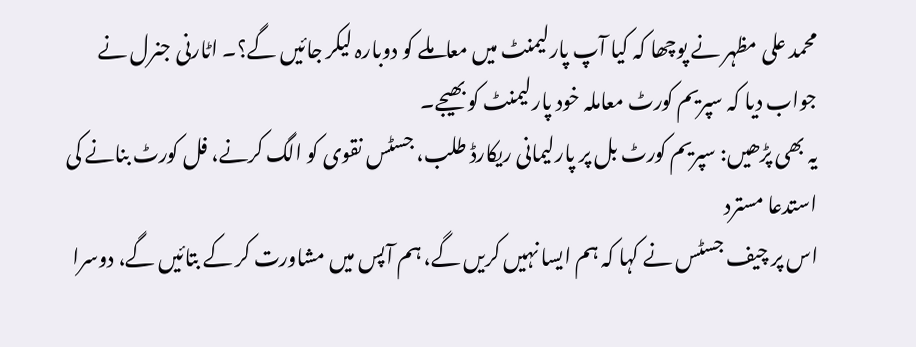محمد علی مظہر نے پوچھا کہ کیا آپ پارلیمنٹ میں معاملے کو دوبارہ لیکر جائیں گے؟۔ اٹارنی جنرل نے جواب دیا کہ سپریم کورٹ معاملہ خود پارلیمنٹ کو بھیجے۔
یہ بھی پڑھیں: سپریم کورٹ بل پر پارلیمانی ریکارڈ طلب، جسٹس نقوی کو الگ کرنے، فل کورٹ بنانے کی استدعا مسترد
اس پر چیف جسٹس نے کہا کہ ہم ایسا نہیں کریں گے، ہم آپس میں مشاورت کر کے بتائیں گے، دوسرا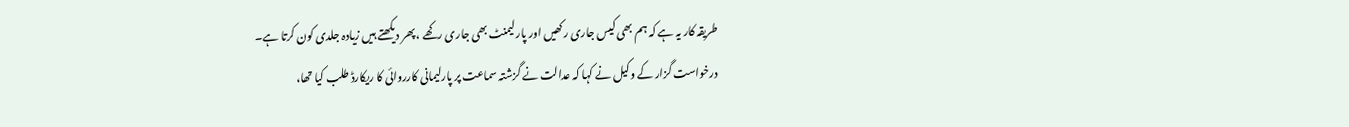طریقہ کار یہ ہے کہ ہم بھی کیس جاری رکھیں اور پارلیمنٹ بھی جاری رکھے ، پھر دیکھتے ہیں زیادہ جلدی کون کرتا ہے۔
درخواست گزار کے وکیل نے کہا کہ عدالت نے گزشتہ سماعت پر پارلیمانی کارروائی کا ریکارڈ طلب کیا تھا،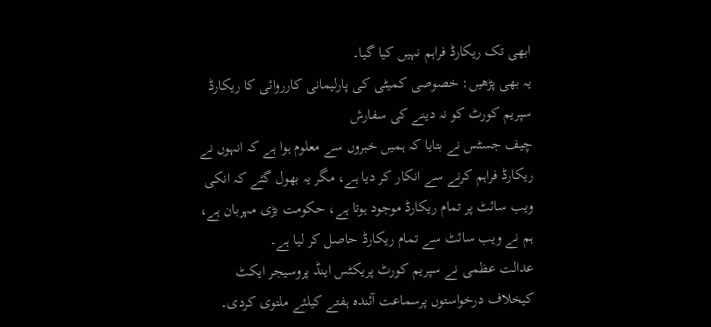ابھی تک ریکارڈ فراہم نہیں کیا گیا۔
یہ بھی پڑھیں: خصوصی کمیٹی کی پارلیمانی کارروائی کا ریکارڈ سپریم کورٹ کو نہ دینے کی سفارش
چیف جسٹس نے بتایا کہ ہمیں خبروں سے معلوم ہوا ہے کہ انہوں نے ریکارڈ فراہم کرنے سے انکار کر دیا ہے، مگر یہ بھول گئے کہ انکی ویب سائٹ پر تمام ریکارڈ موجود ہوتا ہے، حکومت بڑی مہربان ہے، ہم نے ویب سائٹ سے تمام ریکارڈ حاصل کر لیا ہے۔
عدالت عظمی نے سپریم کورٹ پریکٹس اینڈ پروسیجر ایکٹ کیخلاف درخواستوں پرسماعت آئندہ ہفتے کیلئے ملتوی کردی۔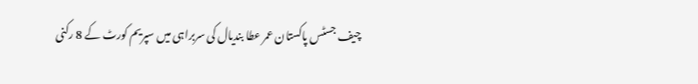چیف جسٹس پاکستان عمر عطا بندیال کی سربراہی میں سپریم کورٹ کے 8 رکنی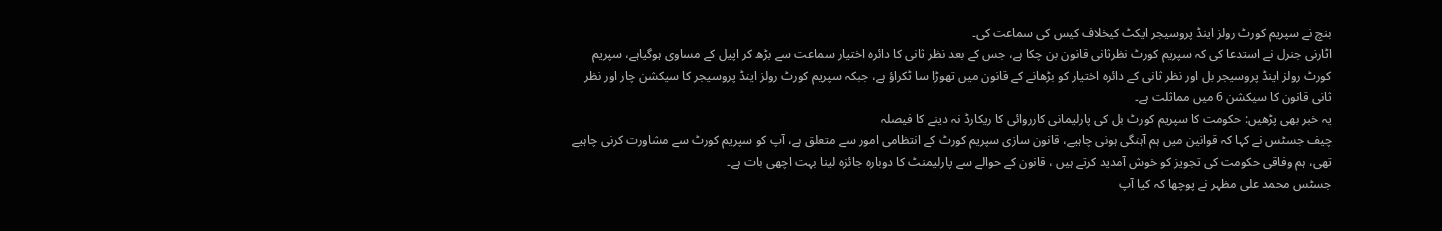بنچ نے سپریم کورٹ رولز اینڈ پروسیجر ایکٹ کیخلاف کیس کی سماعت کی۔
اٹارنی جنرل نے استدعا کی کہ سپریم کورٹ نظرثانی قانون بن چکا ہے، جس کے بعد نظر ثانی کا دائرہ اختیار سماعت سے بڑھ کر اپیل کے مساوی ہوگیاہے، سپریم کورٹ رولز اینڈ پروسیجر بل اور نظر ثانی کے دائرہ اختیار کو بڑھانے کے قانون میں تھوڑا سا ٹکراؤ ہے، جبکہ سپریم کورٹ رولز اینڈ پروسیجر کا سیکشن چار اور نظر ثانی قانون کا سیکشن 6 میں مماثلت ہے۔
یہ خبر بھی پڑھیں: حکومت کا سپریم کورٹ بل کی پارلیمانی کارروائی کا ریکارڈ نہ دینے کا فیصلہ
چیف جسٹس نے کہا کہ قوانین میں ہم آہنگی ہونی چاہیے، قانون سازی سپریم کورٹ کے انتظامی امور سے متعلق ہے، آپ کو سپریم کورٹ سے مشاورت کرنی چاہیے تھی، ہم وفاقی حکومت کی تجویز کو خوش آمدید کرتے ہیں ، قانون کے حوالے سے پارلیمنٹ کا دوبارہ جائزہ لینا بہت اچھی بات ہے۔
جسٹس محمد علی مظہر نے پوچھا کہ کیا آپ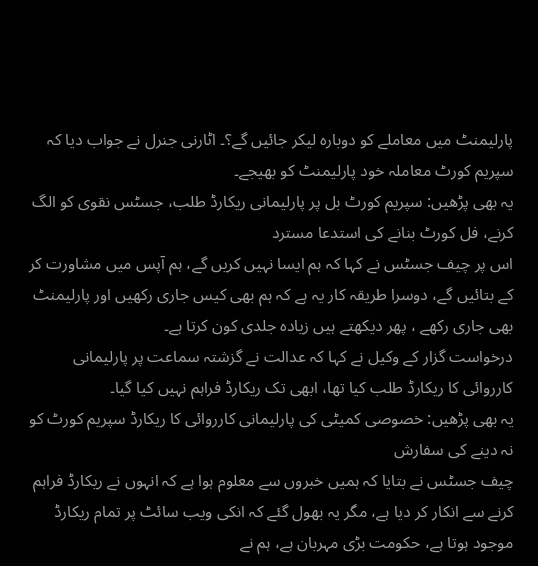پارلیمنٹ میں معاملے کو دوبارہ لیکر جائیں گے؟۔ اٹارنی جنرل نے جواب دیا کہ سپریم کورٹ معاملہ خود پارلیمنٹ کو بھیجے۔
یہ بھی پڑھیں: سپریم کورٹ بل پر پارلیمانی ریکارڈ طلب، جسٹس نقوی کو الگ کرنے، فل کورٹ بنانے کی استدعا مسترد
اس پر چیف جسٹس نے کہا کہ ہم ایسا نہیں کریں گے، ہم آپس میں مشاورت کر کے بتائیں گے، دوسرا طریقہ کار یہ ہے کہ ہم بھی کیس جاری رکھیں اور پارلیمنٹ بھی جاری رکھے ، پھر دیکھتے ہیں زیادہ جلدی کون کرتا ہے۔
درخواست گزار کے وکیل نے کہا کہ عدالت نے گزشتہ سماعت پر پارلیمانی کارروائی کا ریکارڈ طلب کیا تھا، ابھی تک ریکارڈ فراہم نہیں کیا گیا۔
یہ بھی پڑھیں: خصوصی کمیٹی کی پارلیمانی کارروائی کا ریکارڈ سپریم کورٹ کو نہ دینے کی سفارش
چیف جسٹس نے بتایا کہ ہمیں خبروں سے معلوم ہوا ہے کہ انہوں نے ریکارڈ فراہم کرنے سے انکار کر دیا ہے، مگر یہ بھول گئے کہ انکی ویب سائٹ پر تمام ریکارڈ موجود ہوتا ہے، حکومت بڑی مہربان ہے، ہم نے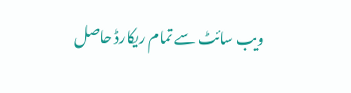ویب سائٹ سے تمام ریکارڈ حاصل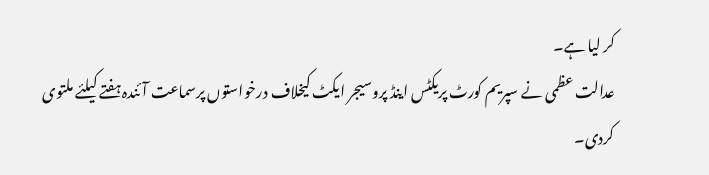کر لیا ہے۔
عدالت عظمی نے سپریم کورٹ پریکٹس اینڈ پروسیجر ایکٹ کیخلاف درخواستوں پرسماعت آئندہ ہفتے کیلئے ملتوی کردی۔